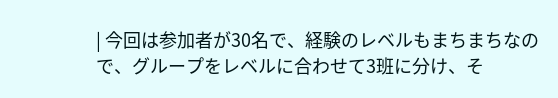| 今回は参加者が30名で、経験のレベルもまちまちなので、グループをレベルに合わせて3班に分け、そ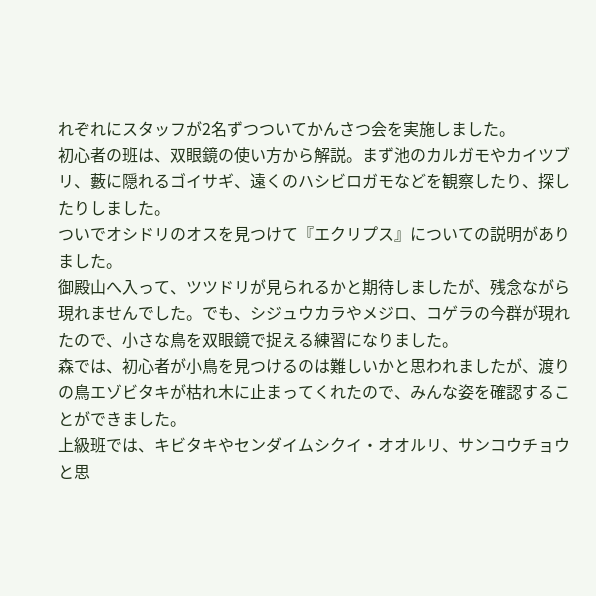れぞれにスタッフが2名ずつついてかんさつ会を実施しました。
初心者の班は、双眼鏡の使い方から解説。まず池のカルガモやカイツブリ、藪に隠れるゴイサギ、遠くのハシビロガモなどを観察したり、探したりしました。
ついでオシドリのオスを見つけて『エクリプス』についての説明がありました。
御殿山へ入って、ツツドリが見られるかと期待しましたが、残念ながら現れませんでした。でも、シジュウカラやメジロ、コゲラの今群が現れたので、小さな鳥を双眼鏡で捉える練習になりました。
森では、初心者が小鳥を見つけるのは難しいかと思われましたが、渡りの鳥エゾビタキが枯れ木に止まってくれたので、みんな姿を確認することができました。
上級班では、キビタキやセンダイムシクイ・オオルリ、サンコウチョウと思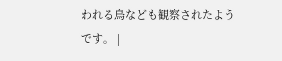われる鳥なども観察されたようです。 |